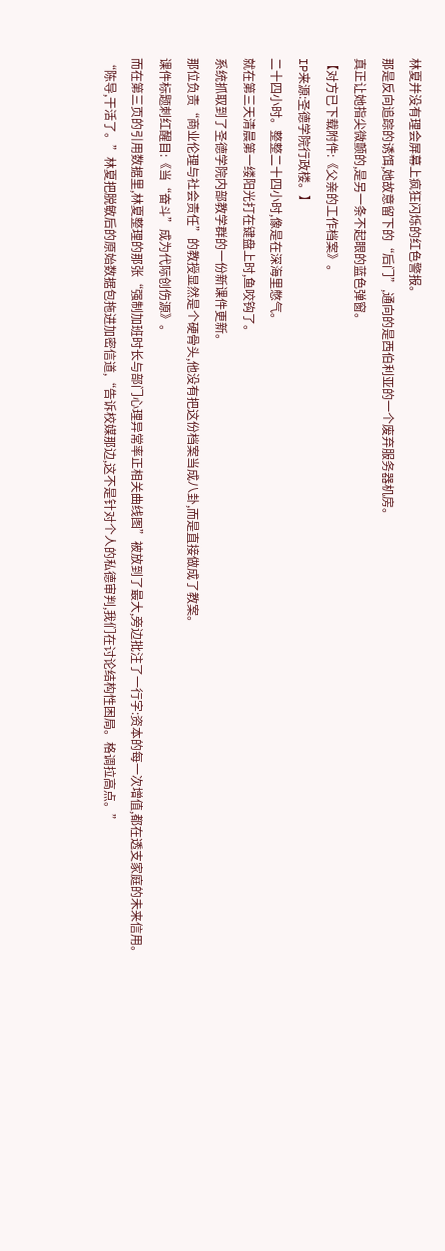林夏并没有理会屏幕上疯狂闪烁的红色警报。
那是反向追踪的诱饵,她故意留下的“后门”,通向的是西伯利亚的一个废弃服务器机房。
真正让她指尖微颤的,是另一条不起眼的蓝色弹窗。
【对方已下载附件:《父亲的工作档案》。
IP来源:圣德学院行政楼。】
二十四小时。整整二十四小时,像是在深海里憋气。
就在第三天清晨第一缕阳光打在键盘上时,鱼咬钩了。
系统抓取到了圣德学院内部教学群的一份新课件更新。
那位负责“商业伦理与社会责任”的教授显然是个硬骨头,他没有把这份档案当成八卦,而是直接做成了教案。
课件标题刺红醒目:《当“奋斗”成为代际创伤源》。
而在第三页的引用数据里,林夏整理的那张“强制加班时长与部门心理异常率正相关曲线图”被放到了最大,旁边批注了一行字:资本的每一次增值,都在透支家庭的未来信用。
“陈导,干活了。”林夏把脱敏后的原始数据包拖进加密信道,“告诉校媒那边,这不是针对个人的私德审判,我们在讨论结构性困局。格调拉高点。”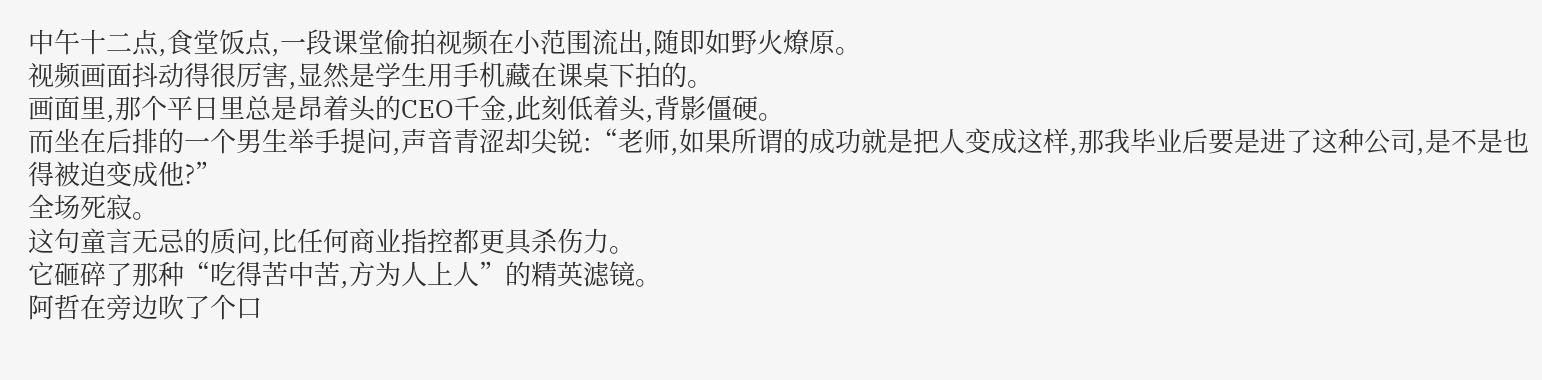中午十二点,食堂饭点,一段课堂偷拍视频在小范围流出,随即如野火燎原。
视频画面抖动得很厉害,显然是学生用手机藏在课桌下拍的。
画面里,那个平日里总是昂着头的CEO千金,此刻低着头,背影僵硬。
而坐在后排的一个男生举手提问,声音青涩却尖锐:“老师,如果所谓的成功就是把人变成这样,那我毕业后要是进了这种公司,是不是也得被迫变成他?”
全场死寂。
这句童言无忌的质问,比任何商业指控都更具杀伤力。
它砸碎了那种“吃得苦中苦,方为人上人”的精英滤镜。
阿哲在旁边吹了个口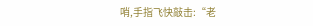哨,手指飞快敲击:“老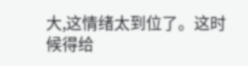大,这情绪太到位了。这时候得给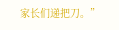家长们递把刀。”